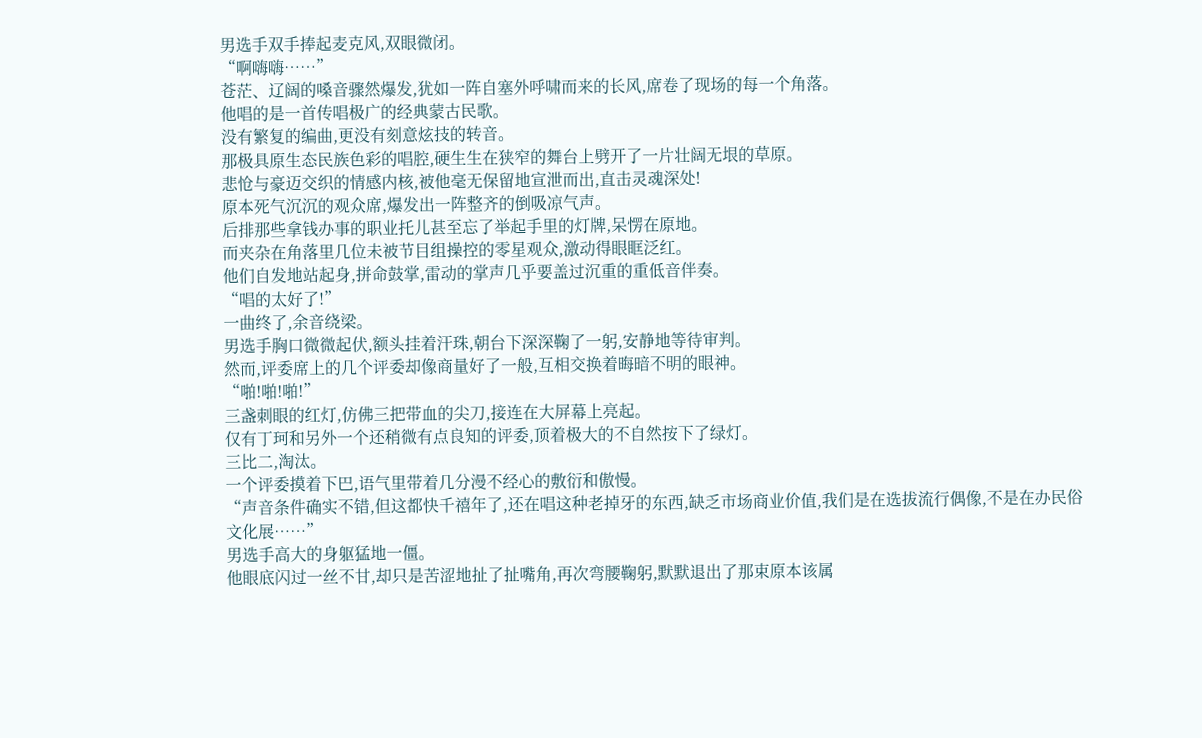男选手双手捧起麦克风,双眼微闭。
“啊嗨嗨……”
苍茫、辽阔的嗓音骤然爆发,犹如一阵自塞外呼啸而来的长风,席卷了现场的每一个角落。
他唱的是一首传唱极广的经典蒙古民歌。
没有繁复的编曲,更没有刻意炫技的转音。
那极具原生态民族色彩的唱腔,硬生生在狭窄的舞台上劈开了一片壮阔无垠的草原。
悲怆与豪迈交织的情感内核,被他毫无保留地宣泄而出,直击灵魂深处!
原本死气沉沉的观众席,爆发出一阵整齐的倒吸凉气声。
后排那些拿钱办事的职业托儿甚至忘了举起手里的灯牌,呆愣在原地。
而夹杂在角落里几位未被节目组操控的零星观众,激动得眼眶泛红。
他们自发地站起身,拼命鼓掌,雷动的掌声几乎要盖过沉重的重低音伴奏。
“唱的太好了!”
一曲终了,余音绕梁。
男选手胸口微微起伏,额头挂着汗珠,朝台下深深鞠了一躬,安静地等待审判。
然而,评委席上的几个评委却像商量好了一般,互相交换着晦暗不明的眼神。
“啪!啪!啪!”
三盏刺眼的红灯,仿佛三把带血的尖刀,接连在大屏幕上亮起。
仅有丁珂和另外一个还稍微有点良知的评委,顶着极大的不自然按下了绿灯。
三比二,淘汰。
一个评委摸着下巴,语气里带着几分漫不经心的敷衍和傲慢。
“声音条件确实不错,但这都快千禧年了,还在唱这种老掉牙的东西,缺乏市场商业价值,我们是在选拔流行偶像,不是在办民俗文化展……”
男选手高大的身躯猛地一僵。
他眼底闪过一丝不甘,却只是苦涩地扯了扯嘴角,再次弯腰鞠躬,默默退出了那束原本该属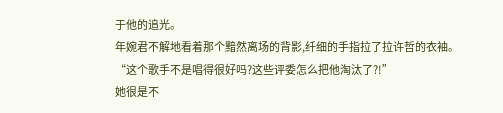于他的追光。
年婉君不解地看着那个黯然离场的背影,纤细的手指拉了拉许哲的衣袖。
“这个歌手不是唱得很好吗?这些评委怎么把他淘汰了?!”
她很是不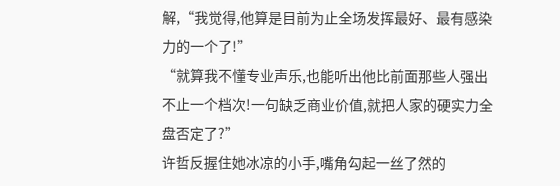解,“我觉得,他算是目前为止全场发挥最好、最有感染力的一个了!”
“就算我不懂专业声乐,也能听出他比前面那些人强出不止一个档次!一句缺乏商业价值,就把人家的硬实力全盘否定了?”
许哲反握住她冰凉的小手,嘴角勾起一丝了然的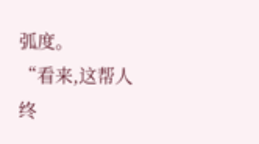弧度。
“看来,这帮人终